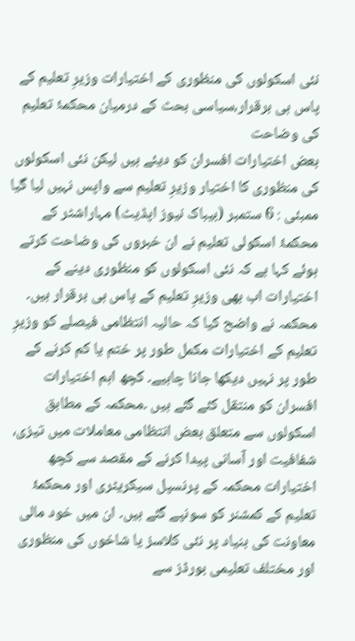نئی اسکولوں کی منظوری کے اختیارات وزیرِ تعلیم کے پاس ہی برقرار،سیاسی بحث کے درمیان محکمۂ تعلیم کی وضاحت
بعض اختیارات افسران کو دیئے ہیں لیکن نئی اسکولوں کی منظوری کا اختیار وزیرِ تعلیم سے واپس نہیں لیا گیا
ممبئی : 6 ستمبر (بیباک نیوز اپڈیٹ) مہاراشٹر کے محکمۂ اسکولی تعلیم نے ان خبروں کی وضاحت کرتے ہوئے کہا ہے کہ نئی اسکولوں کو منظوری دینے کے اختیارات اب بھی وزیرِ تعلیم کے پاس ہی برقرار ہیں۔ محکمہ نے واضح کیا کہ حالیہ انتظامی فیصلے کو وزیرِ تعلیم کے اختیارات مکمل طور پر ختم یا کم کرنے کے طور پر نہیں دیکھا جانا چاہیے۔ کچھ اہم اختیارات افسران کو منتقل کئے گئے ہیں ۔محکمہ کے مطابق اسکولوں سے متعلق بعض انتظامی معاملات میں تیزی، شفافیت اور آسانی پیدا کرنے کے مقصد سے کچھ اختیارات محکمہ کے پرنسپل سیکریٹری اور محکمۂ تعلیم کے کمشنر کو سونپے گئے ہیں۔ ان میں خود مالی معاونت کی بنیاد پر نئی کلاسز یا شاخوں کی منظوری اور مختلف تعلیمی بورڈز سے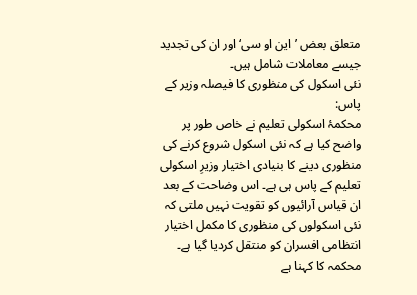متعلق بعض ’این او سی‘ اور ان کی تجدید جیسے معاملات شامل ہیں۔
نئی اسکول کی منظوری کا فیصلہ وزیر کے پاس:
محکمۂ اسکولی تعلیم نے خاص طور پر واضح کیا ہے کہ نئی اسکول شروع کرنے کی منظوری دینے کا بنیادی اختیار وزیرِ اسکولی تعلیم کے پاس ہی ہے۔ اس وضاحت کے بعد ان قیاس آرائیوں کو تقویت نہیں ملتی کہ نئی اسکولوں کی منظوری کا مکمل اختیار انتظامی افسران کو منتقل کردیا گیا ہے۔ محکمہ کا کہنا ہے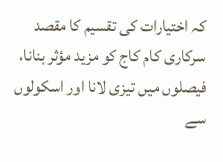کہ اختیارات کی تقسیم کا مقصد سرکاری کام کاج کو مزید مؤثر بنانا، فیصلوں میں تیزی لانا اور اسکولوں سے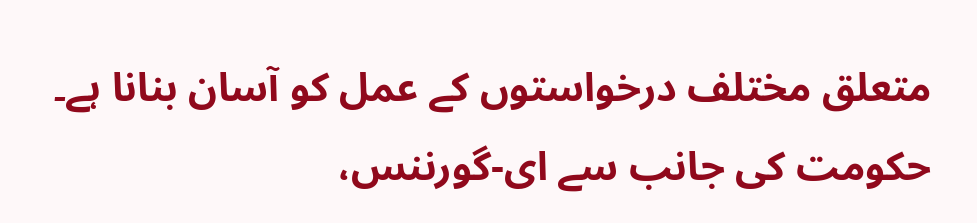متعلق مختلف درخواستوں کے عمل کو آسان بنانا ہے۔ حکومت کی جانب سے ای-گورننس،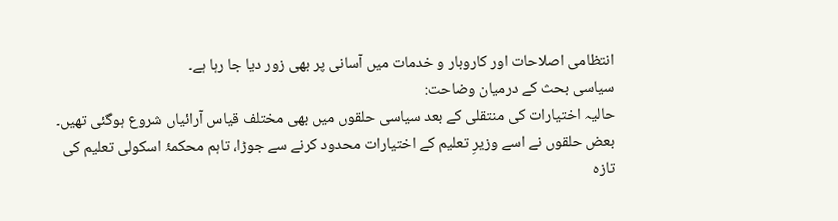انتظامی اصلاحات اور کاروبار و خدمات میں آسانی پر بھی زور دیا جا رہا ہے۔
سیاسی بحث کے درمیان وضاحت:
حالیہ اختیارات کی منتقلی کے بعد سیاسی حلقوں میں بھی مختلف قیاس آرائیاں شروع ہوگئی تھیں۔ بعض حلقوں نے اسے وزیرِ تعلیم کے اختیارات محدود کرنے سے جوڑا، تاہم محکمۂ اسکولی تعلیم کی تازہ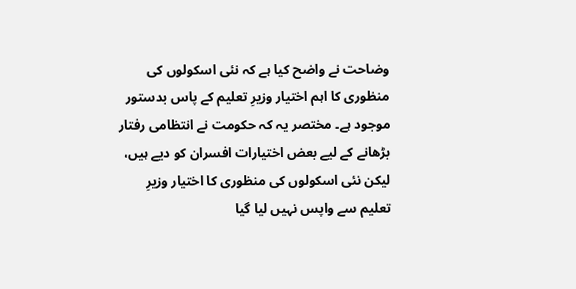وضاحت نے واضح کیا ہے کہ نئی اسکولوں کی منظوری کا اہم اختیار وزیرِ تعلیم کے پاس بدستور موجود ہے۔ مختصر یہ کہ حکومت نے انتظامی رفتار بڑھانے کے لیے بعض اختیارات افسران کو دیے ہیں، لیکن نئی اسکولوں کی منظوری کا اختیار وزیرِ تعلیم سے واپس نہیں لیا گیا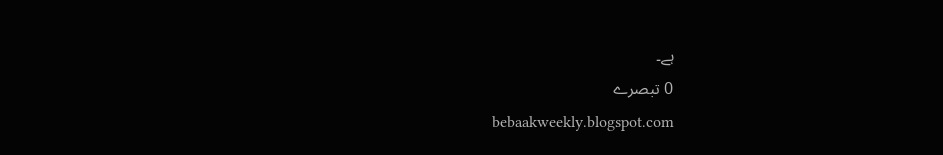ہے۔
0 تبصرے
bebaakweekly.blogspot.com